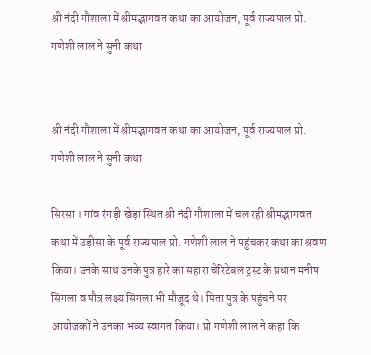श्री नंदी गौशाला में श्रीमद्भागवत कथा का आयोजन, पूर्व राज्यपाल प्रो. गणेशी लाल ने सुनी कथा


श्री नंदी गौशाला में श्रीमद्भागवत कथा का आयोजन, पूर्व राज्यपाल प्रो. गणेशी लाल ने सुनी कथा

सिरसा । गांव रंगड़ी खेड़ा स्थित श्री नंदी गौशाला में चल रही श्रीमद्भागवत कथा में उड़ीसा के पूर्व राज्यपाल प्रो. गणेशी लाल ने पहुंचकर कथा का श्रवण किया। उनके साथ उनके पुत्र हारे का सहारा चेरिटेबल ट्रस्ट के प्रधान मनीष सिंगला व पौत्र लक्ष्य सिंगला भी मौजूद थे। पिता पुत्र के पहुंचने पर आयोजकों ने उनका भव्य स्वागत किया। प्रो गणेशी लाल ने कहा कि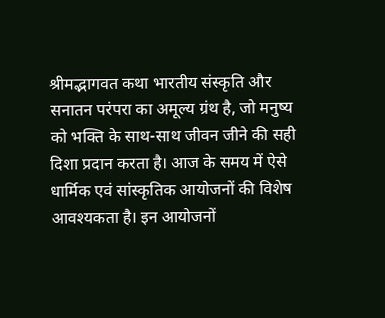श्रीमद्भागवत कथा भारतीय संस्कृति और सनातन परंपरा का अमूल्य ग्रंथ है, जो मनुष्य को भक्ति के साथ-साथ जीवन जीने की सही दिशा प्रदान करता है। आज के समय में ऐसे धार्मिक एवं सांस्कृतिक आयोजनों की विशेष आवश्यकता है। इन आयोजनों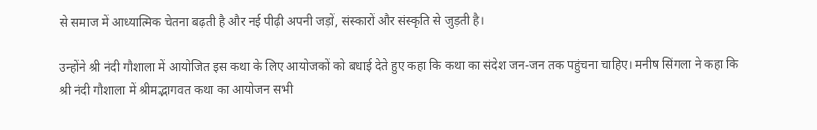से समाज में आध्यात्मिक चेतना बढ़ती है और नई पीढ़ी अपनी जड़ों, संस्कारों और संस्कृति से जुड़ती है।

उन्होंने श्री नंदी गौशाला में आयोजित इस कथा के लिए आयोजकों को बधाई देते हुए कहा कि कथा का संदेश जन-जन तक पहुंचना चाहिए। मनीष सिंगला ने कहा कि श्री नंदी गौशाला में श्रीमद्भागवत कथा का आयोजन सभी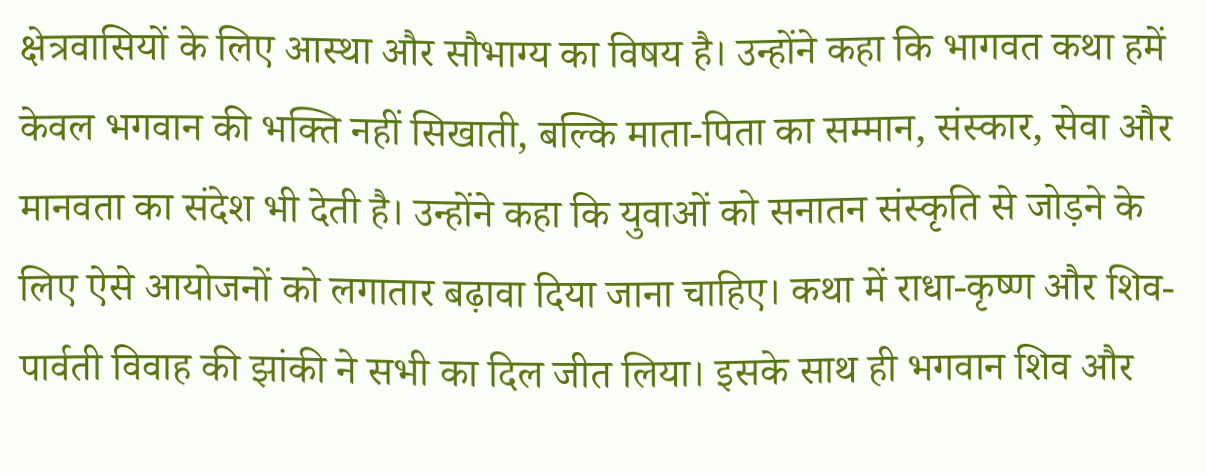क्षेत्रवासियों के लिए आस्था और सौभाग्य का विषय है। उन्होंने कहा कि भागवत कथा हमें केवल भगवान की भक्ति नहीं सिखाती, बल्कि माता-पिता का सम्मान, संस्कार, सेवा और मानवता का संदेश भी देती है। उन्होंने कहा कि युवाओं को सनातन संस्कृति से जोड़ने के लिए ऐसे आयोजनों को लगातार बढ़ावा दिया जाना चाहिए। कथा में राधा-कृष्ण और शिव-पार्वती विवाह की झांकी ने सभी का दिल जीत लिया। इसके साथ ही भगवान शिव और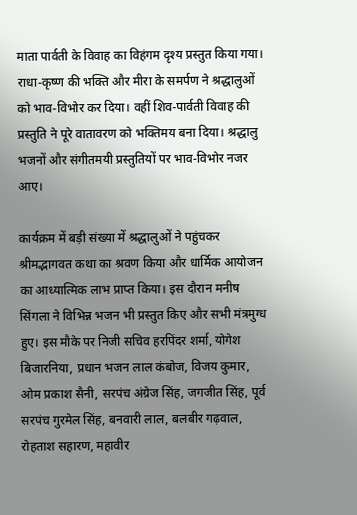माता पार्वती के विवाह का विहंगम दृश्य प्रस्तुत किया गया। राधा-कृष्ण की भक्ति और मीरा के समर्पण ने श्रद्धालुओं को भाव-विभोर कर दिया। वहीं शिव-पार्वती विवाह की प्रस्तुति ने पूरे वातावरण को भक्तिमय बना दिया। श्रद्धालु भजनों और संगीतमयी प्रस्तुतियों पर भाव-विभोर नजर आए।

कार्यक्रम में बड़ी संख्या में श्रद्धालुओं ने पहुंचकर श्रीमद्भागवत कथा का श्रवण किया और धार्मिक आयोजन का आध्यात्मिक लाभ प्राप्त किया। इस दौरान मनीष सिंगला ने विभिन्न भजन भी प्रस्तुत किए और सभी मंत्रमुग्ध हुए। इस मौके पर निजी सचिव हरपिंदर शर्मा, योगेश बिजारनिया, प्रधान भजन लाल कंबोज, विजय कुमार, ओम प्रकाश सैनी, सरपंच अंग्रेज सिंह, जगजीत सिंह, पूर्व सरपंच गुरमेल सिंह, बनवारी लाल, बलबीर गढ़वाल, रोहताश सहारण, महावीर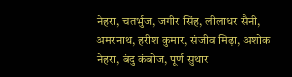नेहरा, चतर्भुज, जगीर सिंह, लीलाधर सैनी, अमरनाथ, हरीश कुमार, संजीव मिढ़ा, अशोक नेहरा, बंदु कंबोज, पूर्ण सुथार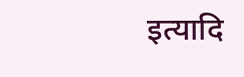इत्यादि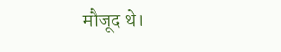मौजूद थे।